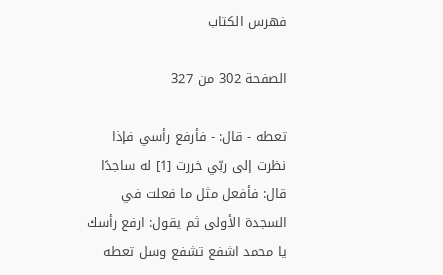فهرس الكتاب

الصفحة 302 من 327

تعطه - قال: - فأرفع رأسي فإذا نظرت إلى ربّي خررت [1] له ساجدًا قال: فأفعل مثل ما فعلت في السجدة الأولى ثم يقول: ارفع رأسك يا محمد اشفع تشفع وسل تعطه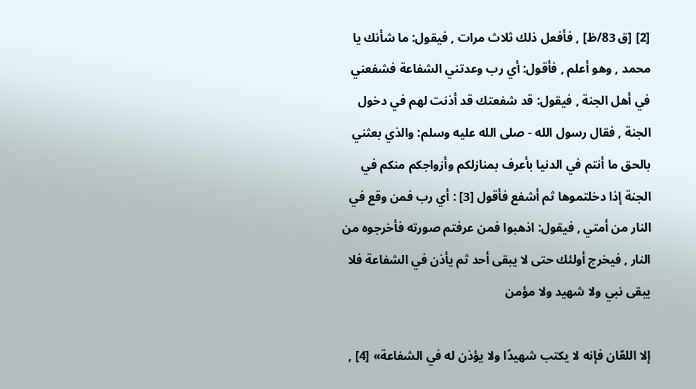[2] [ق 83/ظ] , فأفعل ذلك ثلاث مرات , فيقول: ما شأنك يا محمد , وهو أعلم , فأقول: أي رب وعدتني الشفاعة فشفعني في أهل الجنة , فيقول: قد شفعتك قد أذنت لهم في دخول الجنة , فقال رسول الله - صلى الله عليه وسلم: والذي بعثني بالحق ما أنتم في الدنيا بأعرف بمنازلكم وأزواجكم منكم في الجنة إذا دخلتموها ثم أشفع فأقول [3] : أي رب فمن وقع في النار من أمتي , فيقول: اذهبوا فمن عرفتم صورته فأخرجوه من النار , فيخرج أولئك حتى لا يبقى أحد ثم يأذن في الشفاعة فلا يبقى نبي ولا شهيد ولا مؤمن

إلا اللعّان فإنه لا يكتب شهيدًا ولا يؤذن له في الشفاعة» [4] ,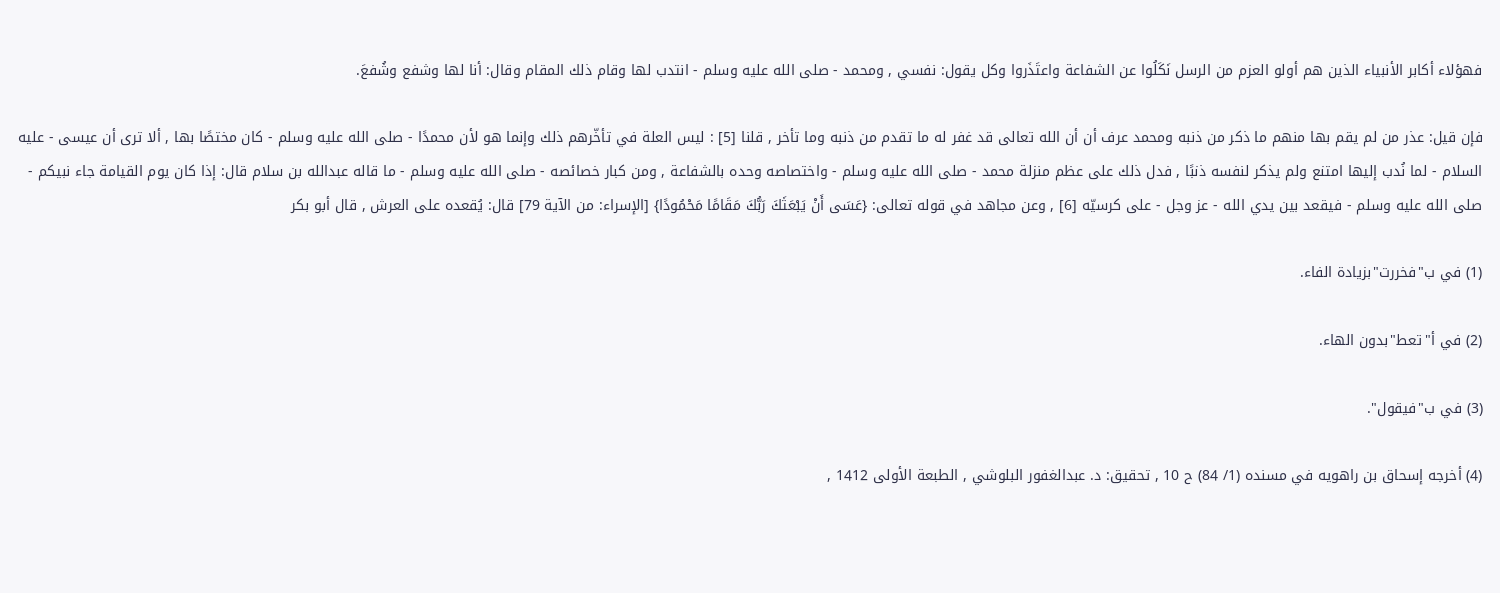فهؤلاء أكابر الأنبياء الذين هم أولو العزم من الرسل نَكَلُوا عن الشفاعة واعتَذَروا وكل يقول: نفسي , ومحمد - صلى الله عليه وسلم - انتدب لها وقام ذلك المقام وقال: أنا لها وشفع وشُفعَ.

فإن قيل: عذر من لم يقم بها منهم ما ذكر من ذنبه ومحمد عرف أن أن الله تعالى قد غفر له ما تقدم من ذنبه وما تأخر , قلنا [5] : ليس العلة في تأخّرهم ذلك وإنما هو لأن محمدًا - صلى الله عليه وسلم - كان مختصًا بها , ألا ترى أن عيسى - عليه السلام - لما نُدب إليها امتنع ولم يذكر لنفسه ذنبًا , فدل ذلك على عظم منزلة محمد - صلى الله عليه وسلم - واختصاصه وحده بالشفاعة , ومن كبار خصائصه - صلى الله عليه وسلم - ما قاله عبدالله بن سلام قال: إذا كان يوم القيامة جاء نبيكم - صلى الله عليه وسلم - فيقعد بين يدي الله - عز وجل - على كرسيّه [6] , وعن مجاهد في قوله تعالى: {عَسَى أَنْ يَبْعَثَكَ رَبُّكَ مَقَامًا مَحْمُودًا} [الإسراء: من الآية 79] قال: يُقعده على العرش , قال أبو بكر

(1) في ب"فخررت"بزيادة الفاء.

(2) في أ"تعط"بدون الهاء.

(3) في ب"فيقول".

(4) أخرجه إسحاق بن راهويه في مسنده (1/ 84) ح 10 , تحقيق: د. عبدالغفور البلوشي , الطبعة الأولى 1412 ,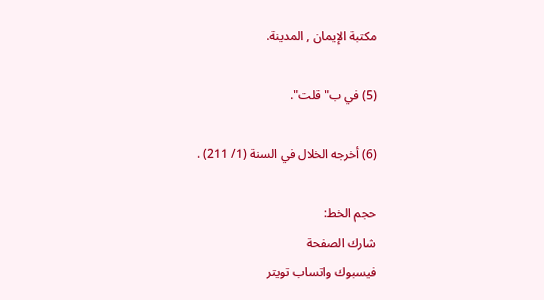مكتبة الإيمان , المدينة.

(5) في ب"قلت".

(6) أخرجه الخلال في السنة (1/ 211) .

حجم الخط:
شارك الصفحة
فيسبوك واتساب تويتر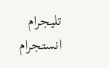تليجرام انستجرام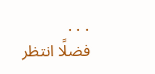. . .
فضلًا انتظر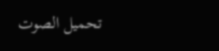تحميل الصوت